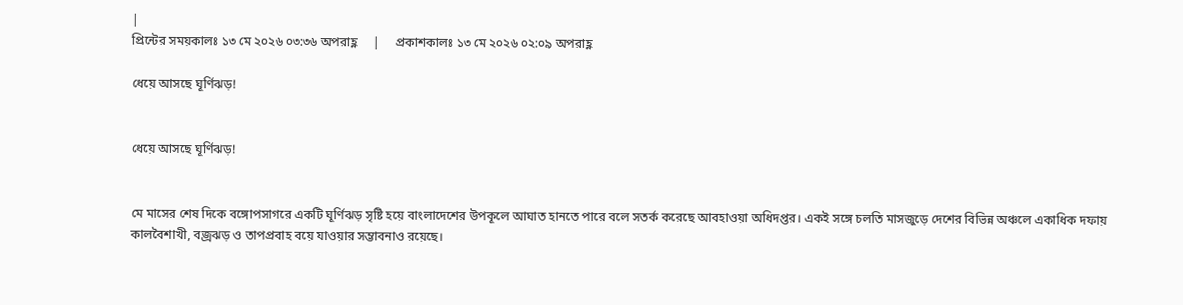|
প্রিন্টের সময়কালঃ ১৩ মে ২০২৬ ০৩:৩৬ অপরাহ্ণ     |     প্রকাশকালঃ ১৩ মে ২০২৬ ০২:০৯ অপরাহ্ণ

ধেয়ে আসছে ঘূর্ণিঝড়!


ধেয়ে আসছে ঘূর্ণিঝড়!


মে মাসের শেষ দিকে বঙ্গোপসাগরে একটি ঘূর্ণিঝড় সৃষ্টি হয়ে বাংলাদেশের উপকূলে আঘাত হানতে পারে বলে সতর্ক করেছে আবহাওয়া অধিদপ্তর। একই সঙ্গে চলতি মাসজুড়ে দেশের বিভিন্ন অঞ্চলে একাধিক দফায় কালবৈশাখী, বজ্রঝড় ও তাপপ্রবাহ বয়ে যাওয়ার সম্ভাবনাও রয়েছে।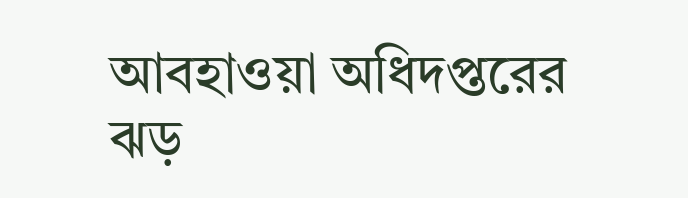আবহাওয়া অধিদপ্তরের ঝড়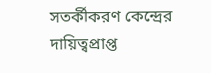সতর্কীকরণ কেন্দ্রের দায়িত্বপ্রাপ্ত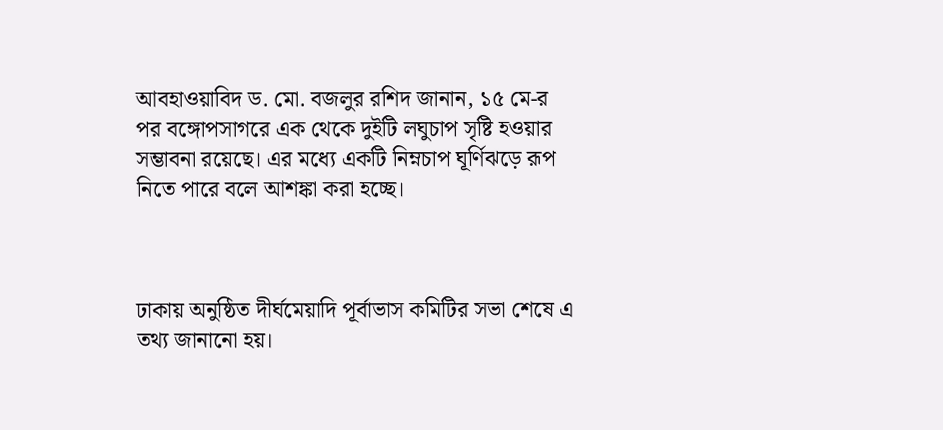আবহাওয়াবিদ ড. মো. বজলুর রশিদ জানান, ১৫ মে-র পর বঙ্গোপসাগরে এক থেকে দুইটি লঘুচাপ সৃষ্টি হওয়ার সম্ভাবনা রয়েছে। এর মধ্যে একটি নিম্নচাপ ঘূর্ণিঝড়ে রূপ নিতে পারে বলে আশঙ্কা করা হচ্ছে।



ঢাকায় অনুষ্ঠিত দীর্ঘমেয়াদি পূর্বাভাস কমিটির সভা শেষে এ তথ্য জানানো হয়।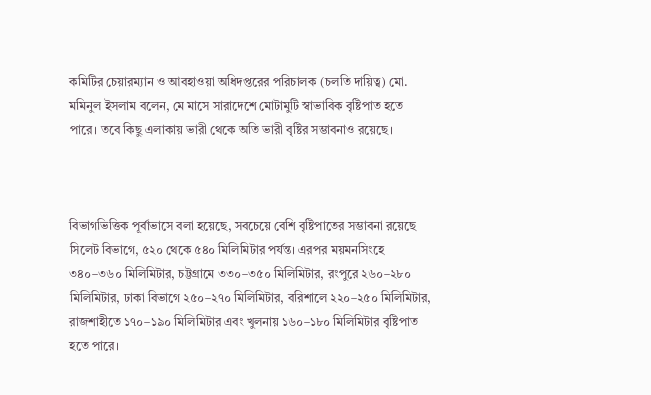কমিটির চেয়ারম্যান ও আবহাওয়া অধিদপ্তরের পরিচালক (চলতি দায়িত্ব) মো. মমিনুল ইসলাম বলেন, মে মাসে সারাদেশে মোটামুটি স্বাভাবিক বৃষ্টিপাত হতে পারে। তবে কিছু এলাকায় ভারী থেকে অতি ভারী বৃষ্টির সম্ভাবনাও রয়েছে।



বিভাগভিত্তিক পূর্বাভাসে বলা হয়েছে, সবচেয়ে বেশি বৃষ্টিপাতের সম্ভাবনা রয়েছে সিলেট বিভাগে, ৫২০ থেকে ৫৪০ মিলিমিটার পর্যন্ত। এরপর ময়মনসিংহে ৩৪০–৩৬০ মিলিমিটার, চট্টগ্রামে ৩৩০–৩৫০ মিলিমিটার, রংপুরে ২৬০–২৮০ মিলিমিটার, ঢাকা বিভাগে ২৫০–২৭০ মিলিমিটার, বরিশালে ২২০–২৫০ মিলিমিটার, রাজশাহীতে ১৭০–১৯০ মিলিমিটার এবং খুলনায় ১৬০–১৮০ মিলিমিটার বৃষ্টিপাত হতে পারে।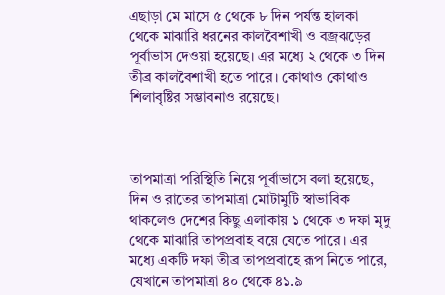এছাড়া মে মাসে ৫ থেকে ৮ দিন পর্যন্ত হালকা থেকে মাঝারি ধরনের কালবৈশাখী ও বজ্রঝড়ের পূর্বাভাস দেওয়া হয়েছে। এর মধ্যে ২ থেকে ৩ দিন তীব্র কালবৈশাখী হতে পারে। কোথাও কোথাও শিলাবৃষ্টির সম্ভাবনাও রয়েছে।



তাপমাত্রা পরিস্থিতি নিয়ে পূর্বাভাসে বলা হয়েছে, দিন ও রাতের তাপমাত্রা মোটামুটি স্বাভাবিক থাকলেও দেশের কিছু এলাকায় ১ থেকে ৩ দফা মৃদু থেকে মাঝারি তাপপ্রবাহ বয়ে যেতে পারে। এর মধ্যে একটি দফা তীব্র তাপপ্রবাহে রূপ নিতে পারে, যেখানে তাপমাত্রা ৪০ থেকে ৪১.৯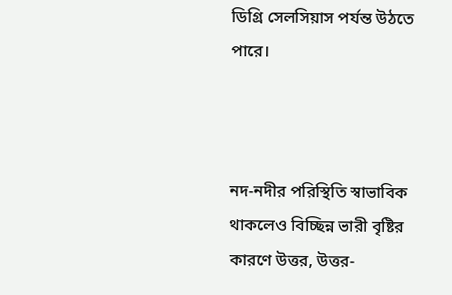ডিগ্রি সেলসিয়াস পর্যন্ত উঠতে পারে।



নদ-নদীর পরিস্থিতি স্বাভাবিক থাকলেও বিচ্ছিন্ন ভারী বৃষ্টির কারণে উত্তর, উত্তর-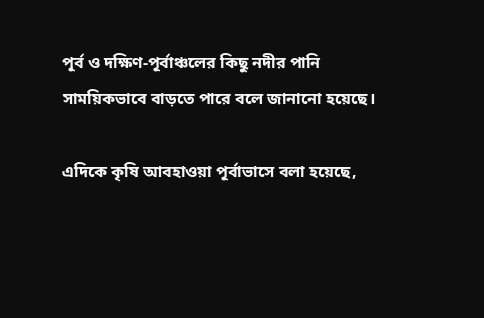পূর্ব ও দক্ষিণ-পূর্বাঞ্চলের কিছু নদীর পানি সাময়িকভাবে বাড়তে পারে বলে জানানো হয়েছে।

এদিকে কৃষি আবহাওয়া পূর্বাভাসে বলা হয়েছে,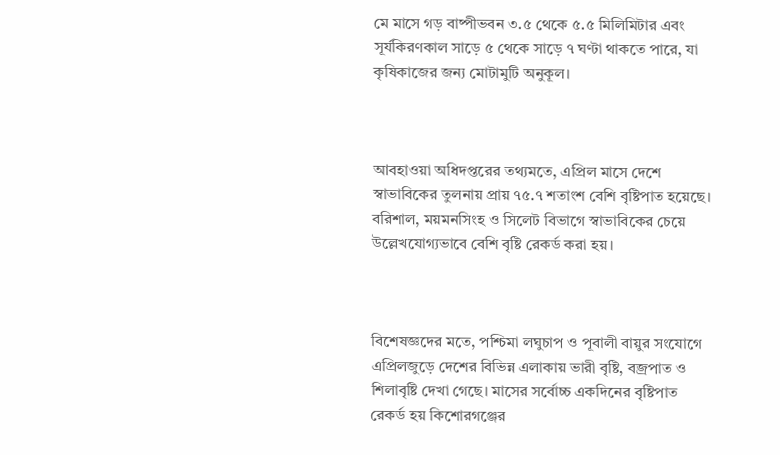মে মাসে গড় বাষ্পীভবন ৩.৫ থেকে ৫.৫ মিলিমিটার এবং সূর্যকিরণকাল সাড়ে ৫ থেকে সাড়ে ৭ ঘণ্টা থাকতে পারে, যা কৃষিকাজের জন্য মোটামুটি অনুকূল।



আবহাওয়া অধিদপ্তরের তথ্যমতে, এপ্রিল মাসে দেশে স্বাভাবিকের তুলনায় প্রায় ৭৫.৭ শতাংশ বেশি বৃষ্টিপাত হয়েছে। বরিশাল, ময়মনসিংহ ও সিলেট বিভাগে স্বাভাবিকের চেয়ে উল্লেখযোগ্যভাবে বেশি বৃষ্টি রেকর্ড করা হয়।



বিশেষজ্ঞদের মতে, পশ্চিমা লঘুচাপ ও পূবালী বায়ুর সংযোগে এপ্রিলজুড়ে দেশের বিভিন্ন এলাকায় ভারী বৃষ্টি, বজ্রপাত ও শিলাবৃষ্টি দেখা গেছে। মাসের সর্বোচ্চ একদিনের বৃষ্টিপাত রেকর্ড হয় কিশোরগঞ্জের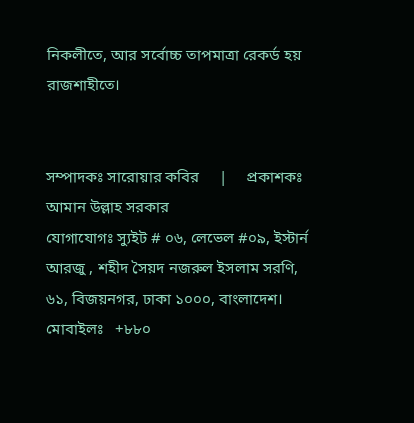নিকলীতে, আর সর্বোচ্চ তাপমাত্রা রেকর্ড হয় রাজশাহীতে।


সম্পাদকঃ সারোয়ার কবির     |     প্রকাশকঃ আমান উল্লাহ সরকার
যোগাযোগঃ স্যুইট # ০৬, লেভেল #০৯, ইস্টার্ন আরজু , শহীদ সৈয়দ নজরুল ইসলাম সরণি, ৬১, বিজয়নগর, ঢাকা ১০০০, বাংলাদেশ।
মোবাইলঃ   +৮৮০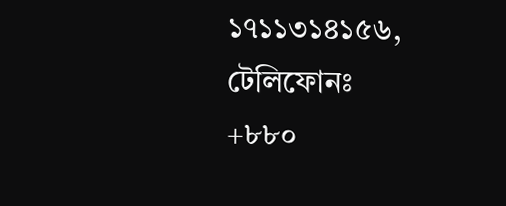১৭১১৩১৪১৫৬, টেলিফোনঃ   +৮৮০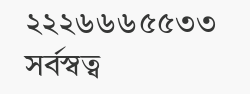২২২৬৬৬৫৫৩৩
সর্বস্বত্ব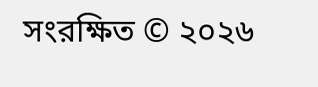সংরক্ষিত © ২০২৬